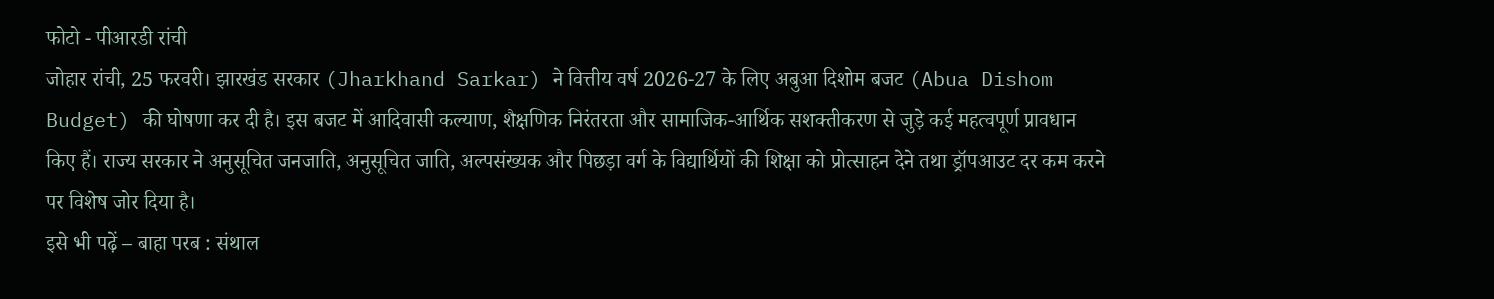फोटो - पीआरडी रांची
जोहार रांची, 25 फरवरी। झारखंड सरकार (Jharkhand Sarkar) ने वित्तीय वर्ष 2026-27 के लिए अबुआ दिशोम बजट (Abua Dishom Budget) की घोषणा कर दी है। इस बजट में आदिवासी कल्याण, शैक्षणिक निरंतरता और सामाजिक-आर्थिक सशक्तीकरण से जुड़े कई महत्वपूर्ण प्रावधान किए हैं। राज्य सरकार ने अनुसूचित जनजाति, अनुसूचित जाति, अल्पसंख्यक और पिछड़ा वर्ग के विद्यार्थियों की शिक्षा को प्रोत्साहन देने तथा ड्रॉपआउट दर कम करने पर विशेष जोर दिया है।
इसे भी पढ़ें – बाहा परब : संथाल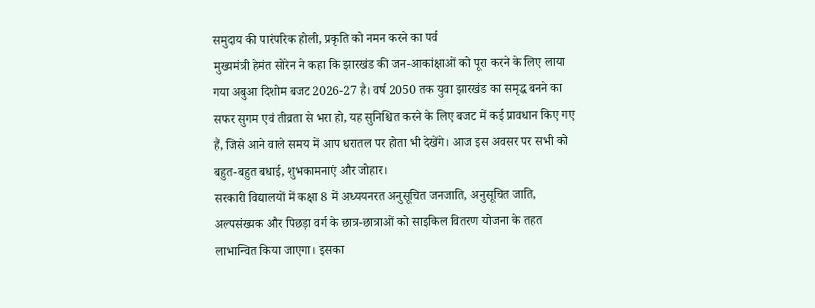समुदाय की पारंपरिक होली, प्रकृति को नमन करने का पर्व
मुख्यमंत्री हेमंत सोरेन ने कहा कि झारखंड की जन-आकांक्षाओं को पूरा करने के लिए लाया गया अबुआ दिशोम बजट 2026-27 है। वर्ष 2050 तक युवा झारखंड का समृद्ध बनने का सफर सुगम एवं तीव्रता से भरा हो, यह सुनिश्चित करने के लिए बजट में कई प्रावधान किए गए हैं, जिसे आने वाले समय में आप धरातल पर होता भी देखेंगे। आज इस अवसर पर सभी को बहुत-बहुत बधाई, शुभकामनाएं और जोहार।
सरकारी विद्यालयों में कक्षा 8 में अध्ययनरत अनुसूचित जनजाति, अनुसूचित जाति, अल्पसंख्यक और पिछड़ा वर्ग के छात्र-छात्राओं को साइकिल वितरण योजना के तहत लाभान्वित किया जाएगा। इसका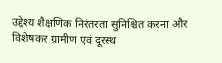उद्देश्य शैक्षणिक निरंतरता सुनिश्चित करना और विशेषकर ग्रामीण एवं दूरस्थ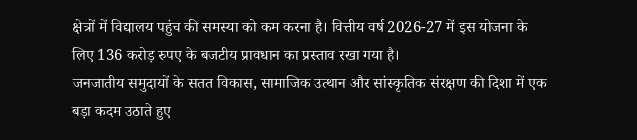क्षेत्रों में विद्यालय पहुंच की समस्या को कम करना है। वित्तीय वर्ष 2026-27 में इस योजना के लिए 136 करोड़ रुपए के बजटीय प्रावधान का प्रस्ताव रखा गया है।
जनजातीय समुदायों के सतत विकास, सामाजिक उत्थान और सांस्कृतिक संरक्षण की दिशा में एक बड़ा कदम उठाते हुए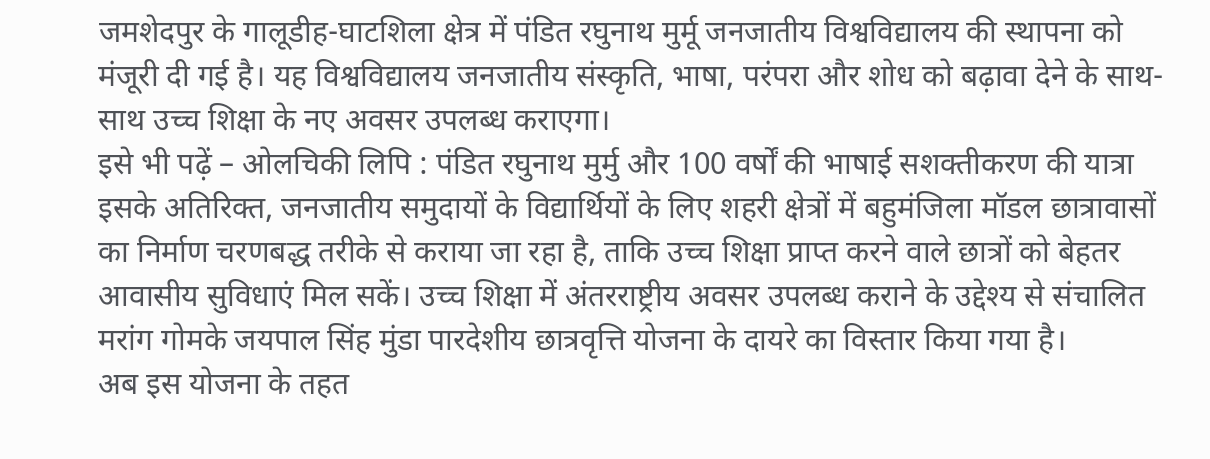जमशेदपुर के गालूडीह-घाटशिला क्षेत्र में पंडित रघुनाथ मुर्मू जनजातीय विश्वविद्यालय की स्थापना को मंजूरी दी गई है। यह विश्वविद्यालय जनजातीय संस्कृति, भाषा, परंपरा और शोध को बढ़ावा देने के साथ-साथ उच्च शिक्षा के नए अवसर उपलब्ध कराएगा।
इसे भी पढ़ें – ओलचिकी लिपि : पंडित रघुनाथ मुर्मु और 100 वर्षों की भाषाई सशक्तीकरण की यात्रा
इसके अतिरिक्त, जनजातीय समुदायों के विद्यार्थियों के लिए शहरी क्षेत्रों में बहुमंजिला मॉडल छात्रावासों का निर्माण चरणबद्ध तरीके से कराया जा रहा है, ताकि उच्च शिक्षा प्राप्त करने वाले छात्रों को बेहतर आवासीय सुविधाएं मिल सकें। उच्च शिक्षा में अंतरराष्ट्रीय अवसर उपलब्ध कराने के उद्देश्य से संचालित मरांग गोमके जयपाल सिंह मुंडा पारदेशीय छात्रवृत्ति योजना के दायरे का विस्तार किया गया है।
अब इस योजना के तहत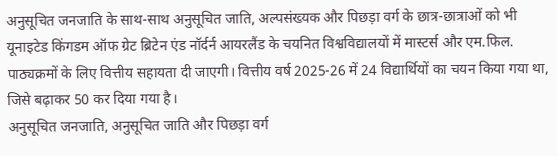अनुसूचित जनजाति के साथ-साथ अनुसूचित जाति, अल्पसंख्यक और पिछड़ा वर्ग के छात्र-छात्राओं को भी यूनाइटेड किंगडम ऑफ ग्रेट ब्रिटेन एंड नॉर्दर्न आयरलैंड के चयनित विश्वविद्यालयों में मास्टर्स और एम.फिल. पाठ्यक्रमों के लिए वित्तीय सहायता दी जाएगी। वित्तीय वर्ष 2025-26 में 24 विद्यार्थियों का चयन किया गया था, जिसे बढ़ाकर 50 कर दिया गया है।
अनुसूचित जनजाति, अनुसूचित जाति और पिछड़ा वर्ग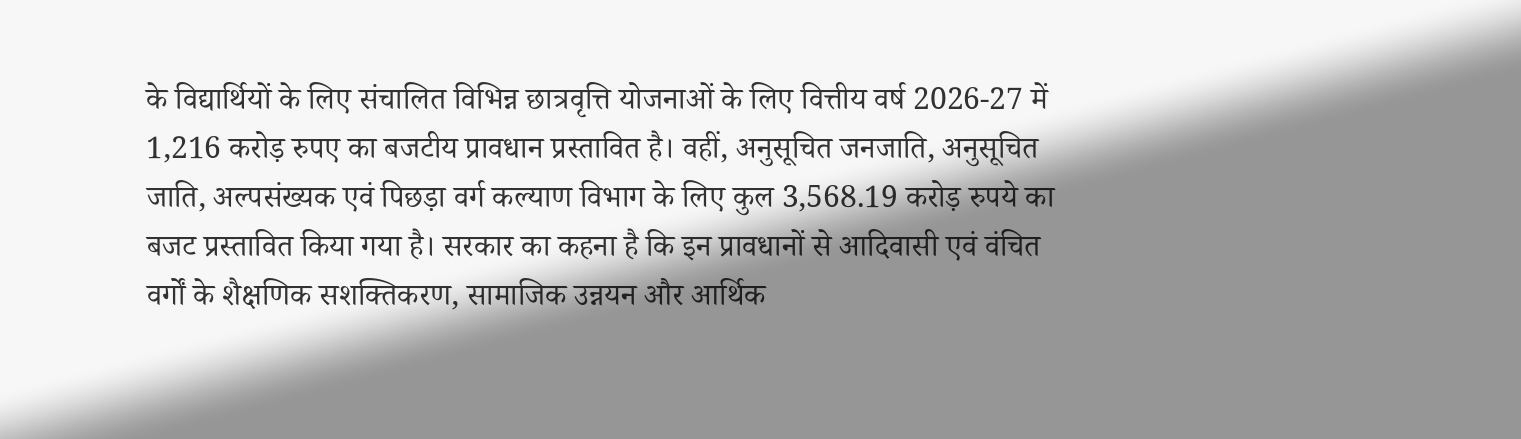के विद्यार्थियों के लिए संचालित विभिन्न छात्रवृत्ति योजनाओं के लिए वित्तीय वर्ष 2026-27 में 1,216 करोड़ रुपए का बजटीय प्रावधान प्रस्तावित है। वहीं, अनुसूचित जनजाति, अनुसूचित जाति, अल्पसंख्यक एवं पिछड़ा वर्ग कल्याण विभाग के लिए कुल 3,568.19 करोड़ रुपये का बजट प्रस्तावित किया गया है। सरकार का कहना है कि इन प्रावधानों से आदिवासी एवं वंचित वर्गों के शैक्षणिक सशक्तिकरण, सामाजिक उन्नयन और आर्थिक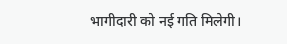भागीदारी को नई गति मिलेगी।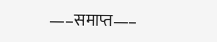—–समाप्त—–